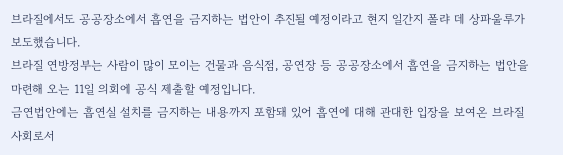브라질에서도 공공장소에서 흡연을 금지하는 법안이 추진될 예정이라고 현지 일간지 폴랴 데 상파울루가 보도했습니다.
브라질 연방정부는 사람이 많이 모이는 건물과 음식점, 공연장 등 공공장소에서 흡연을 금지하는 법안을 마련해 오는 11일 의회에 공식 제출할 예정입니다.
금연법안에는 흡연실 설치를 금지하는 내용까지 포함돼 있어 흡연에 대해 관대한 입장을 보여온 브라질 사회로서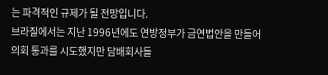는 파격적인 규제가 될 전망입니다.
브라질에서는 지난 1996년에도 연방정부가 금연법안을 만들어 의회 통과를 시도했지만 담배회사들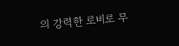의 강력한 로비로 무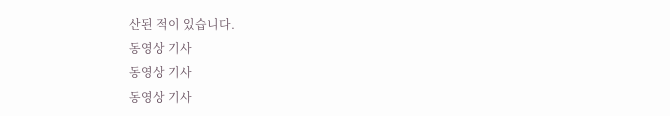산된 적이 있습니다.
동영상 기사
동영상 기사
동영상 기사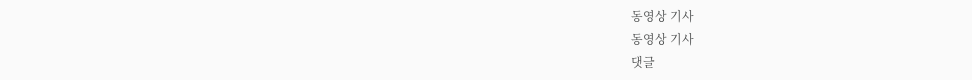동영상 기사
동영상 기사
댓글